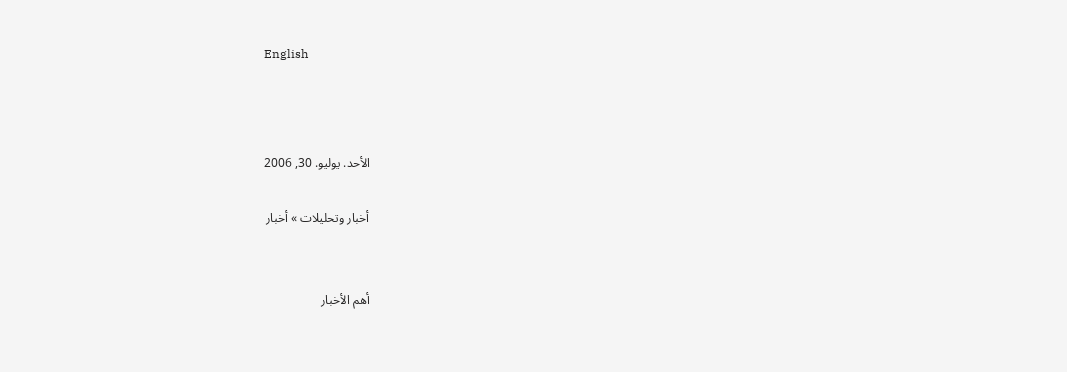English



الأحد. يوليو. 30, 2006

أخبار وتحليلات » أخبار


أهم الأخبار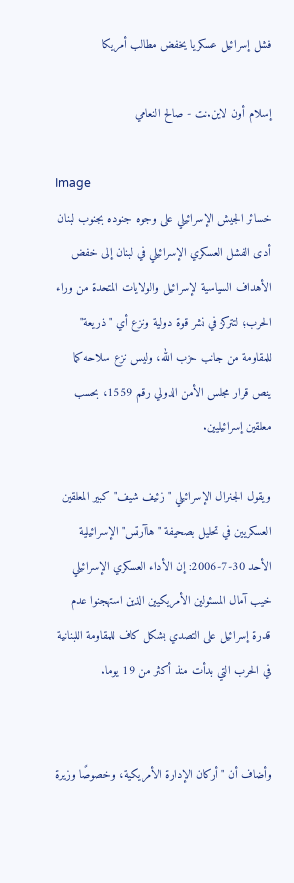فشل إسرائيل عسكريا يخفض مطالب أمريكا

إسلام أون لاين.نت - صالح النعامي

Image
خسائر الجيش الإسرائيلي على وجوه جنوده بجنوب لبنان
أدى الفشل العسكري الإسرائيلي في لبنان إلى خفض الأهداف السياسية لإسرائيل والولايات المتحدة من وراء الحرب؛ لتتركز في نشر قوة دولية ونزع أي "ذريعة" للمقاومة من جانب حزب الله، وليس نزع سلاحه كما ينص قرار مجلس الأمن الدولي رقم 1559، بحسب معلقين إسرائيليين.

ويقول الجنرال الإسرائيلي "زئيف شيف" كبير المعلقين العسكريين في تحليل بصحيفة "هاآرتس" الإسرائيلية الأحد 30-7-2006: إن الأداء العسكري الإسرائيلي خيب آمال المسئولين الأمريكيين الذين استهجنوا عدم قدرة إسرائيل على التصدي بشكل كاف للمقاومة اللبنانية في الحرب التي بدأت منذ أكثر من 19 يوما.


وأضاف أن "أركان الإدارة الأمريكية، وخصوصًا وزيرة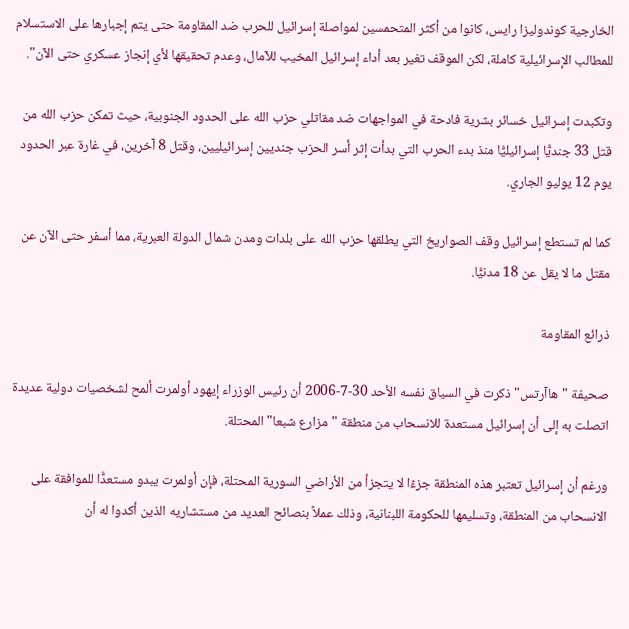الخارجية كوندوليزا رايس، كانوا من أكثر المتحمسين لمواصلة إسرائيل للحرب ضد المقاومة حتى يتم إجبارها على الاستسلام للمطالب الإسرائيلية كاملة، لكن الموقف تغير بعد أداء إسرائيل المخيب للآمال، وعدم تحقيقها لأي إنجاز عسكري حتى الآن".

وتكبدت إسرائيل خسائر بشرية فادحة في المواجهات ضد مقاتلي حزب الله على الحدود الجنوبية، حيث تمكن حزب الله من قتل 33 جنديًّا إسرائيليًّا منذ بدء الحرب التي بدأت إثر أسر الحزب جنديين إسرائيليين، وقتل 8 آخرين، في غارة عبر الحدود يوم 12 يوليو الجاري.

كما لم تستطع إسرائيل وقف الصواريخ التي يطلقها حزب الله على بلدات ومدن شمال الدولة العبرية، مما أسفر حتى الآن عن مقتل ما لا يقل عن 18 مدنيًّا.

ذرائع المقاومة

صحيفة "هاآرتس" ذكرت في السياق نفسه الأحد 30-7-2006 أن رئيس الوزراء إيهود أولمرت ألمح لشخصيات دولية عديدة اتصلت به إلى أن إسرائيل مستعدة للانسحاب من منطقة "مزارع شبعا" المحتلة.

ورغم أن إسرائيل تعتبر هذه المنطقة جزءًا لا يتجزأ من الأراضي السورية المحتلة، فإن أولمرت يبدو مستعدًّا للموافقة على الانسحاب من المنطقة، وتسليمها للحكومة اللبنانية، وذلك عملاً بنصائح العديد من مستشاريه الذين أكدوا له أن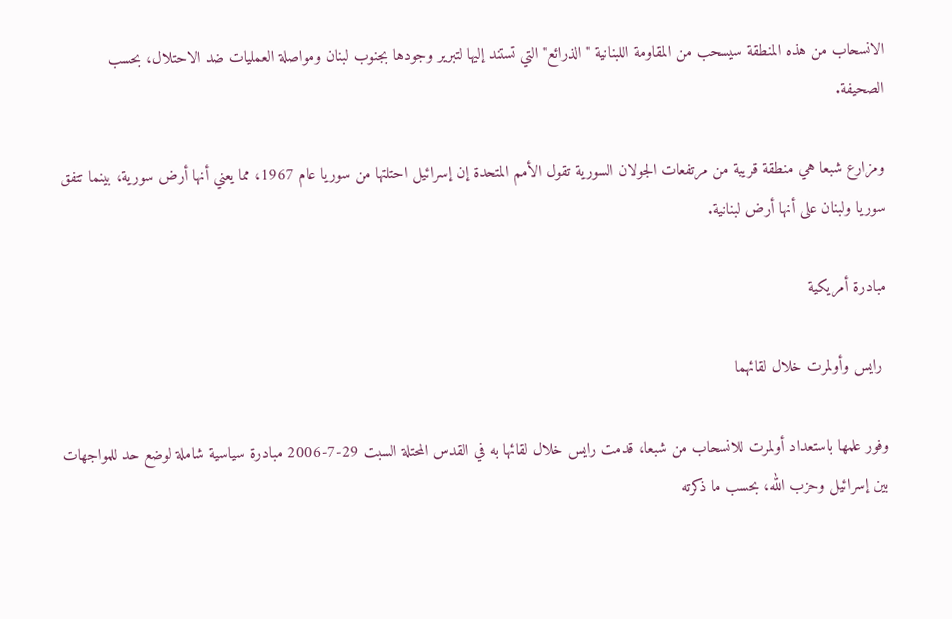الانسحاب من هذه المنطقة سيسحب من المقاومة اللبنانية "الذرائع" التي تستند إليها لتبرير وجودها بجنوب لبنان ومواصلة العمليات ضد الاحتلال، بحسب الصحيفة.

ومزارع شبعا هي منطقة قريبة من مرتفعات الجولان السورية تقول الأمم المتحدة إن إسرائيل احتلتها من سوريا عام 1967، مما يعني أنها أرض سورية، بينما تتفق سوريا ولبنان على أنها أرض لبنانية.

مبادرة أمريكية

 رايس وأولمرت خلال لقائهما

وفور علمها باستعداد أولمرت للانسحاب من شبعا، قدمت رايس خلال لقائها به في القدس المحتلة السبت 29-7-2006 مبادرة سياسية شاملة لوضع حد للمواجهات بين إسرائيل وحزب الله، بحسب ما ذكرته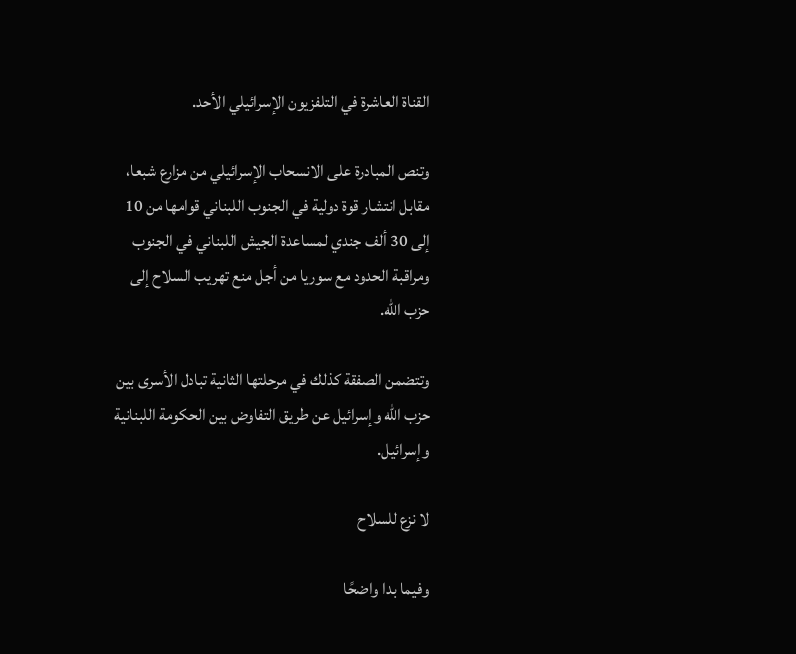القناة العاشرة في التلفزيون الإسرائيلي الأحد.

وتنص المبادرة على الانسحاب الإسرائيلي من مزارع شبعا، مقابل انتشار قوة دولية في الجنوب اللبناني قوامها من 10 إلى 30 ألف جندي لمساعدة الجيش اللبناني في الجنوب ومراقبة الحدود مع سوريا من أجل منع تهريب السلاح إلى حزب الله.

وتتضمن الصفقة كذلك في مرحلتها الثانية تبادل الأسرى بين حزب الله وإسرائيل عن طريق التفاوض بين الحكومة اللبنانية وإسرائيل.

لا نزع للسلاح

وفيما بدا واضحًا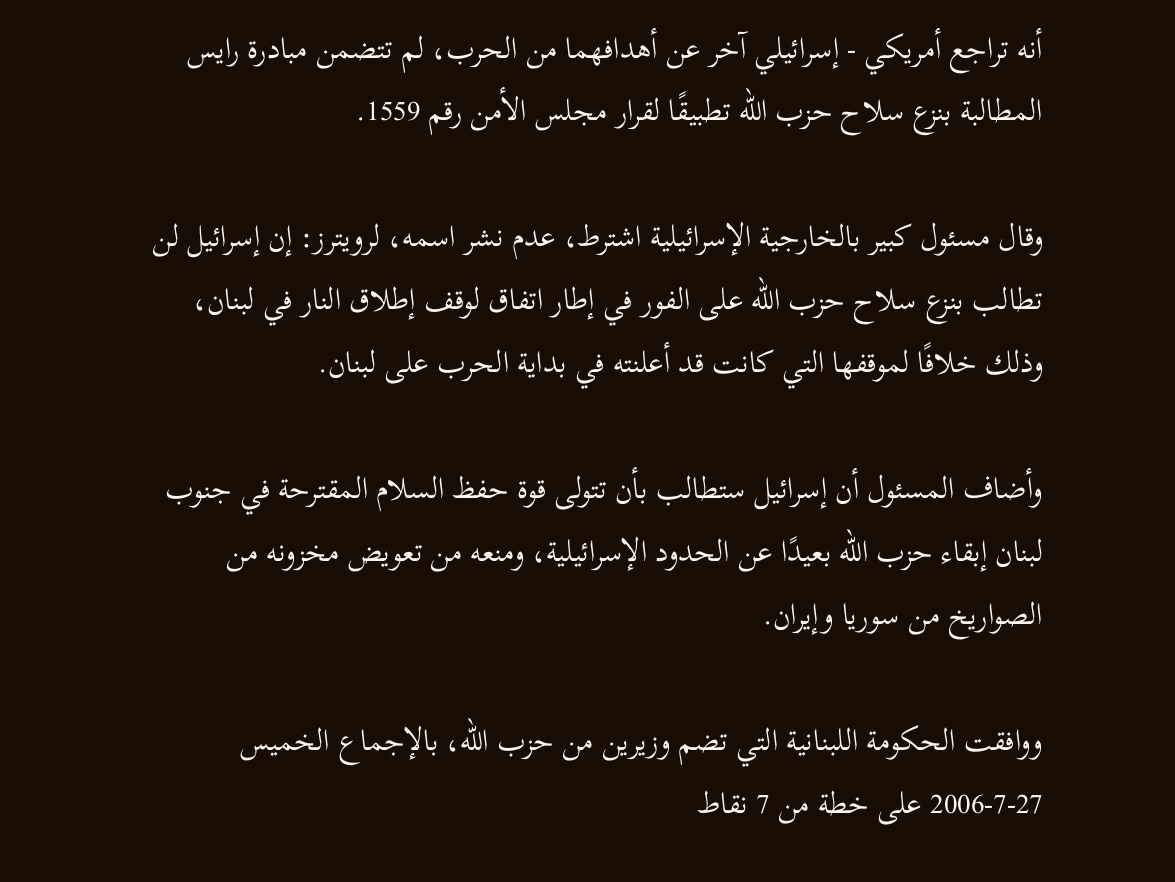أنه تراجع أمريكي - إسرائيلي آخر عن أهدافهما من الحرب، لم تتضمن مبادرة رايس المطالبة بنزع سلاح حزب الله تطبيقًا لقرار مجلس الأمن رقم 1559.

وقال مسئول كبير بالخارجية الإسرائيلية اشترط، عدم نشر اسمه، لرويترز: إن إسرائيل لن تطالب بنزع سلاح حزب الله على الفور في إطار اتفاق لوقف إطلاق النار في لبنان، وذلك خلافًا لموقفها التي كانت قد أعلنته في بداية الحرب على لبنان.

وأضاف المسئول أن إسرائيل ستطالب بأن تتولى قوة حفظ السلام المقترحة في جنوب لبنان إبقاء حزب الله بعيدًا عن الحدود الإسرائيلية، ومنعه من تعويض مخزونه من الصواريخ من سوريا وإيران.

ووافقت الحكومة اللبنانية التي تضم وزيرين من حزب الله، بالإجماع الخميس 27-7-2006 على خطة من 7 نقاط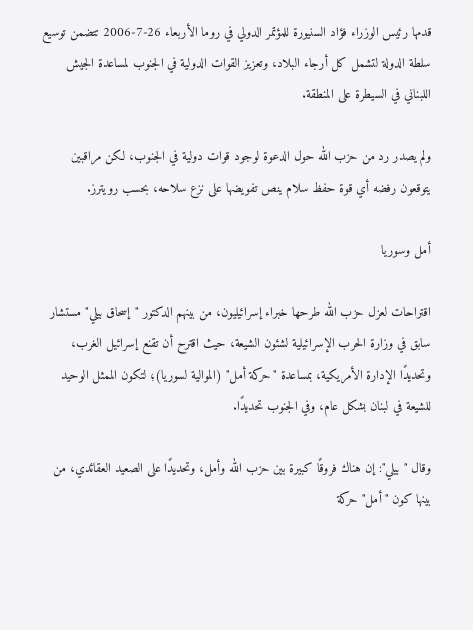قدمها رئيس الوزراء فؤاد السنيورة للمؤتمر الدولي في روما الأربعاء 26-7-2006 تتضمن توسيع سلطة الدولة لتشمل كل أرجاء البلاد، وتعزيز القوات الدولية في الجنوب لمساعدة الجيش اللبناني في السيطرة على المنطقة.

ولم يصدر رد من حزب الله حول الدعوة لوجود قوات دولية في الجنوب، لكن مراقبين يتوقعون رفضه أي قوة حفظ سلام ينص تفويضها على نزع سلاحه، بحسب رويترز.

أمل وسوريا

اقتراحات لعزل حزب الله طرحها خبراء إسرائيليون، من بينهم الدكتور "إسحاق بيلي" مستشار سابق في وزارة الحرب الإسرائيلية لشئون الشيعة، حيث اقترح أن تقنع إسرائيل الغرب، وتحديدًا الإدارة الأمريكية، بمساعدة "حركة أمل" (الموالية لسوريا)؛ لتكون الممثل الوحيد للشيعة في لبنان بشكل عام، وفي الجنوب تحديدًا.

وقال "بيلي": إن هناك فروقًا كبيرة بين حزب الله وأمل، وتحديدًا على الصعيد العقائدي، من بينها كون "أمل" حركة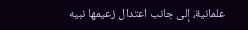علمانية، إلى جانب اعتدال زعيمها نبيه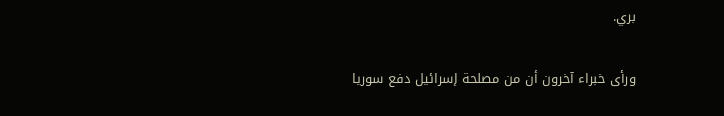بري.

ورأى خبراء آخرون أن من مصلحة إسرائيل دفع سوريا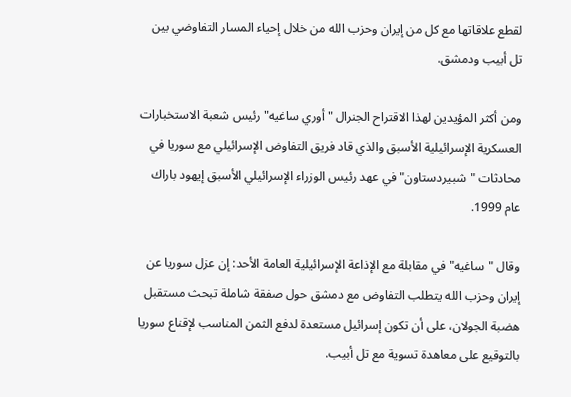لقطع علاقاتها مع كل من إيران وحزب الله من خلال إحياء المسار التفاوضي بين تل أبيب ودمشق.

ومن أكثر المؤيدين لهذا الاقتراح الجنرال "أوري ساغيه" رئيس شعبة الاستخبارات العسكرية الإسرائيلية الأسبق والذي قاد فريق التفاوض الإسرائيلي مع سوريا في محادثات "شبيردستاون" في عهد رئيس الوزراء الإسرائيلي الأسبق إيهود باراك عام 1999.

وقال "ساغيه" في مقابلة مع الإذاعة الإسرائيلية العامة الأحد: إن عزل سوريا عن إيران وحزب الله يتطلب التفاوض مع دمشق حول صفقة شاملة تبحث مستقبل هضبة الجولان، على أن تكون إسرائيل مستعدة لدفع الثمن المناسب لإقناع سوريا بالتوقيع على معاهدة تسوية مع تل أبيب.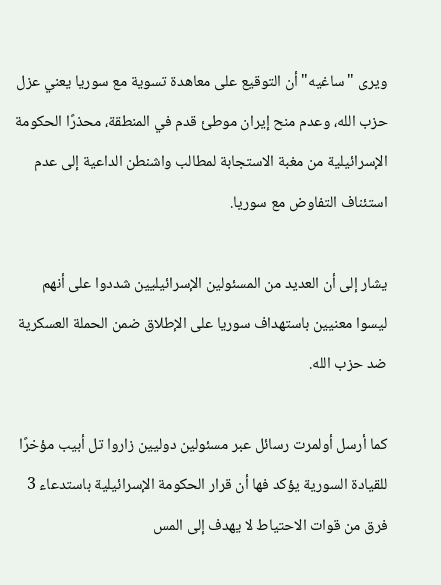ويرى "ساغيه" أن التوقيع على معاهدة تسوية مع سوريا يعني عزل حزب الله، وعدم منح إيران موطئ قدم في المنطقة، محذرًا الحكومة الإسرائيلية من مغبة الاستجابة لمطالب واشنطن الداعية إلى عدم استئناف التفاوض مع سوريا.

يشار إلى أن العديد من المسئولين الإسرائيليين شددوا على أنهم ليسوا معنيين باستهداف سوريا على الإطلاق ضمن الحملة العسكرية ضد حزب الله.

كما أرسل أولمرت رسائل عبر مسئولين دوليين زاروا تل أبيب مؤخرًا للقيادة السورية يؤكد فها أن قرار الحكومة الإسرائيلية باستدعاء 3 فرق من قوات الاحتياط لا يهدف إلى المس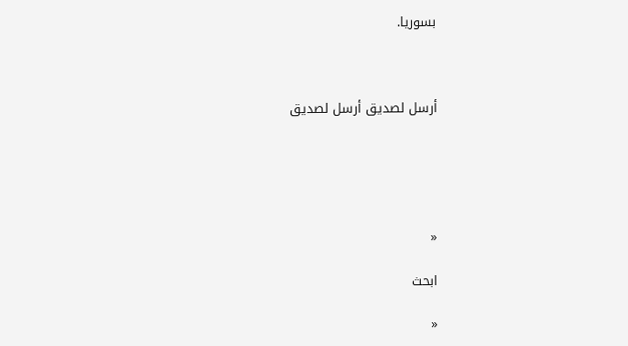بسوريا.



أرسل لصديق أرسل لصديق





«

ابحث

«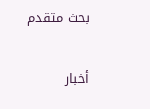بحث متقدم

أخبار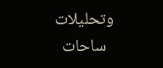وتحليلات
  ساحات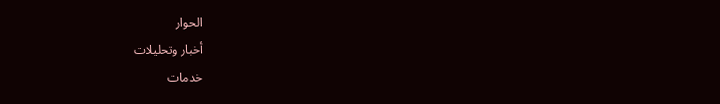الحوار
أخبار وتحليلات
خدمات